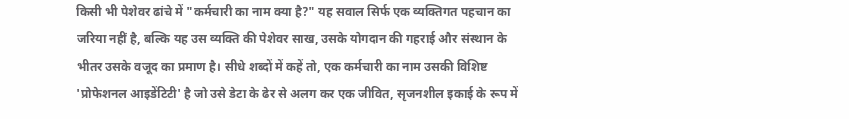किसी भी पेशेवर ढांचे में "कर्मचारी का नाम क्या है?" यह सवाल सिर्फ एक व्यक्तिगत पहचान का जरिया नहीं है, बल्कि यह उस व्यक्ति की पेशेवर साख, उसके योगदान की गहराई और संस्थान के भीतर उसके वजूद का प्रमाण है। सीधे शब्दों में कहें तो, एक कर्मचारी का नाम उसकी विशिष्ट 'प्रोफेशनल आइडेंटिटी' है जो उसे डेटा के ढेर से अलग कर एक जीवित, सृजनशील इकाई के रूप में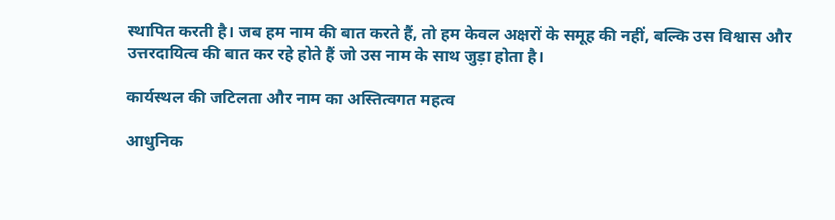स्थापित करती है। जब हम नाम की बात करते हैं, तो हम केवल अक्षरों के समूह की नहीं, बल्कि उस विश्वास और उत्तरदायित्व की बात कर रहे होते हैं जो उस नाम के साथ जुड़ा होता है।

कार्यस्थल की जटिलता और नाम का अस्तित्वगत महत्व

आधुनिक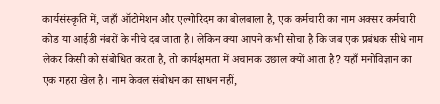कार्यसंस्कृति में, जहाँ ऑटोमेशन और एल्गोरिदम का बोलबाला है, एक कर्मचारी का नाम अक्सर कर्मचारी कोड या आईडी नंबरों के नीचे दब जाता है। लेकिन क्या आपने कभी सोचा है कि जब एक प्रबंधक सीधे नाम लेकर किसी को संबोधित करता है, तो कार्यक्षमता में अचानक उछाल क्यों आता है? यहाँ मनोविज्ञान का एक गहरा खेल है। नाम केवल संबोधन का साधन नहीं,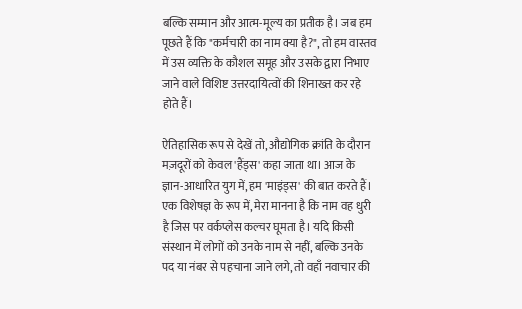बल्कि सम्मान और आत्म-मूल्य का प्रतीक है। जब हम पूछते हैं कि "कर्मचारी का नाम क्या है?", तो हम वास्तव में उस व्यक्ति के कौशल समूह और उसके द्वारा निभाए जाने वाले विशिष्ट उत्तरदायित्वों की शिनाख्त कर रहे होते हैं।

ऐतिहासिक रूप से देखें तो, औद्योगिक क्रांति के दौरान मज़दूरों को केवल 'हैंड्स' कहा जाता था। आज के ज्ञान-आधारित युग में, हम 'माइंड्स' की बात करते हैं। एक विशेषज्ञ के रूप में, मेरा मानना है कि नाम वह धुरी है जिस पर वर्कप्लेस कल्चर घूमता है। यदि किसी संस्थान में लोगों को उनके नाम से नहीं, बल्कि उनके पद या नंबर से पहचाना जाने लगे, तो वहाँ नवाचार की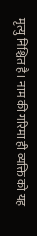मृत्यु निश्चित है। नाम की गरिमा ही व्यक्ति को यह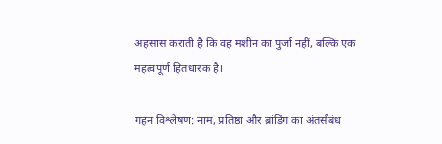अहसास कराती है कि वह मशीन का पुर्जा नहीं, बल्कि एक महत्वपूर्ण हितधारक है।

गहन विश्लेषण: नाम, प्रतिष्ठा और ब्रांडिंग का अंतर्संबंध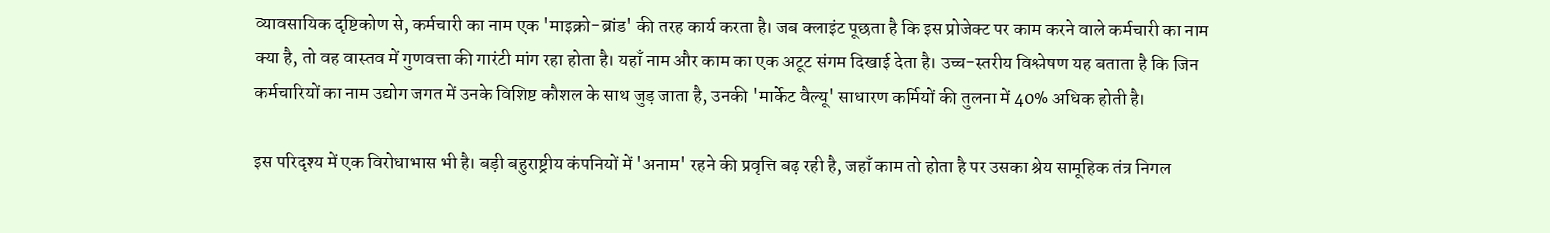व्यावसायिक दृष्टिकोण से, कर्मचारी का नाम एक 'माइक्रो-ब्रांड' की तरह कार्य करता है। जब क्लाइंट पूछता है कि इस प्रोजेक्ट पर काम करने वाले कर्मचारी का नाम क्या है, तो वह वास्तव में गुणवत्ता की गारंटी मांग रहा होता है। यहाँ नाम और काम का एक अटूट संगम दिखाई देता है। उच्च-स्तरीय विश्लेषण यह बताता है कि जिन कर्मचारियों का नाम उद्योग जगत में उनके विशिष्ट कौशल के साथ जुड़ जाता है, उनकी 'मार्केट वैल्यू' साधारण कर्मियों की तुलना में 40% अधिक होती है।

इस परिदृश्य में एक विरोधाभास भी है। बड़ी बहुराष्ट्रीय कंपनियों में 'अनाम' रहने की प्रवृत्ति बढ़ रही है, जहाँ काम तो होता है पर उसका श्रेय सामूहिक तंत्र निगल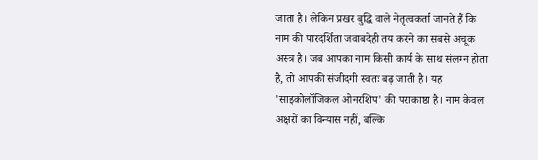जाता है। लेकिन प्रखर बुद्धि वाले नेतृत्वकर्ता जानते हैं कि नाम की पारदर्शिता जवाबदेही तय करने का सबसे अचूक अस्त्र है। जब आपका नाम किसी कार्य के साथ संलग्न होता है, तो आपकी संजीदगी स्वतः बढ़ जाती है। यह 'साइकोलॉजिकल ओनरशिप' की पराकाष्ठा है। नाम केवल अक्षरों का विन्यास नहीं, बल्कि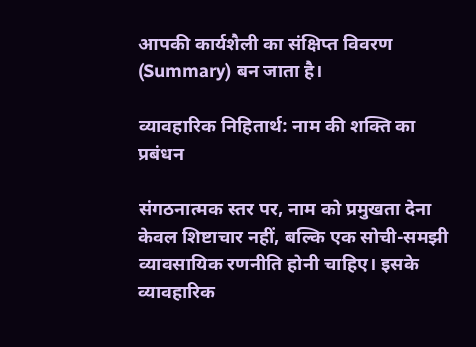आपकी कार्यशैली का संक्षिप्त विवरण (Summary) बन जाता है।

व्यावहारिक निहितार्थ: नाम की शक्ति का प्रबंधन

संगठनात्मक स्तर पर, नाम को प्रमुखता देना केवल शिष्टाचार नहीं, बल्कि एक सोची-समझी व्यावसायिक रणनीति होनी चाहिए। इसके व्यावहारिक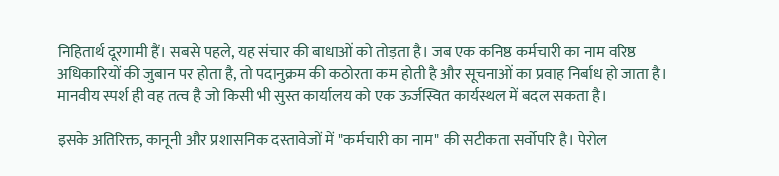निहितार्थ दूरगामी हैं। सबसे पहले, यह संचार की बाधाओं को तोड़ता है। जब एक कनिष्ठ कर्मचारी का नाम वरिष्ठ अधिकारियों की जुबान पर होता है, तो पदानुक्रम की कठोरता कम होती है और सूचनाओं का प्रवाह निर्बाध हो जाता है। मानवीय स्पर्श ही वह तत्व है जो किसी भी सुस्त कार्यालय को एक ऊर्जस्वित कार्यस्थल में बदल सकता है।

इसके अतिरिक्त, कानूनी और प्रशासनिक दस्तावेजों में "कर्मचारी का नाम" की सटीकता सर्वोपरि है। पेरोल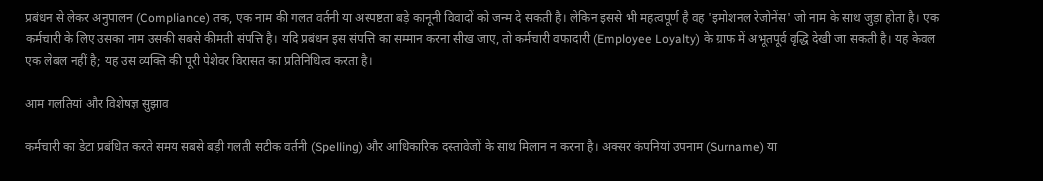प्रबंधन से लेकर अनुपालन (Compliance) तक, एक नाम की गलत वर्तनी या अस्पष्टता बड़े कानूनी विवादों को जन्म दे सकती है। लेकिन इससे भी महत्वपूर्ण है वह 'इमोशनल रेजोनेंस' जो नाम के साथ जुड़ा होता है। एक कर्मचारी के लिए उसका नाम उसकी सबसे कीमती संपत्ति है। यदि प्रबंधन इस संपत्ति का सम्मान करना सीख जाए, तो कर्मचारी वफादारी (Employee Loyalty) के ग्राफ में अभूतपूर्व वृद्धि देखी जा सकती है। यह केवल एक लेबल नहीं है; यह उस व्यक्ति की पूरी पेशेवर विरासत का प्रतिनिधित्व करता है।

आम गलतियां और विशेषज्ञ सुझाव

कर्मचारी का डेटा प्रबंधित करते समय सबसे बड़ी गलती सटीक वर्तनी (Spelling) और आधिकारिक दस्तावेजों के साथ मिलान न करना है। अक्सर कंपनियां उपनाम (Surname) या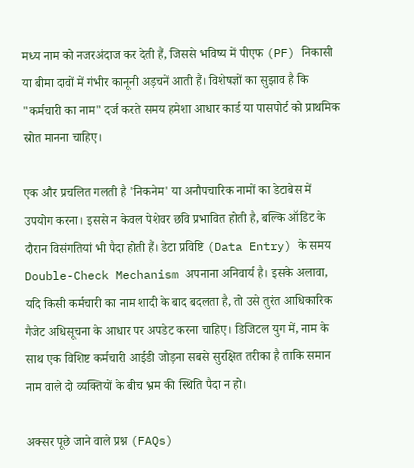मध्य नाम को नजरअंदाज कर देती हैं, जिससे भविष्य में पीएफ (PF) निकासी या बीमा दावों में गंभीर कानूनी अड़चनें आती हैं। विशेषज्ञों का सुझाव है कि "कर्मचारी का नाम" दर्ज करते समय हमेशा आधार कार्ड या पासपोर्ट को प्राथमिक स्रोत मानना चाहिए।

एक और प्रचलित गलती है 'निकनेम' या अनौपचारिक नामों का डेटाबेस में उपयोग करना। इससे न केवल पेशेवर छवि प्रभावित होती है, बल्कि ऑडिट के दौरान विसंगतियां भी पैदा होती हैं। डेटा प्रविष्टि (Data Entry) के समय Double-Check Mechanism अपनाना अनिवार्य है। इसके अलावा, यदि किसी कर्मचारी का नाम शादी के बाद बदलता है, तो उसे तुरंत आधिकारिक गैजेट अधिसूचना के आधार पर अपडेट करना चाहिए। डिजिटल युग में, नाम के साथ एक विशिष्ट कर्मचारी आईडी जोड़ना सबसे सुरक्षित तरीका है ताकि समान नाम वाले दो व्यक्तियों के बीच भ्रम की स्थिति पैदा न हो।

अक्सर पूछे जाने वाले प्रश्न (FAQs)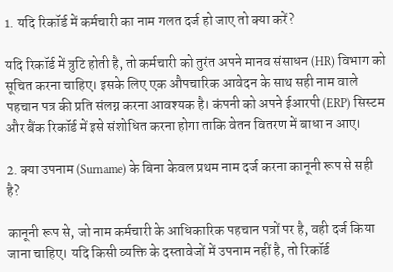1. यदि रिकॉर्ड में कर्मचारी का नाम गलत दर्ज हो जाए तो क्या करें?

यदि रिकॉर्ड में त्रुटि होती है, तो कर्मचारी को तुरंत अपने मानव संसाधन (HR) विभाग को सूचित करना चाहिए। इसके लिए एक औपचारिक आवेदन के साथ सही नाम वाले पहचान पत्र की प्रति संलग्न करना आवश्यक है। कंपनी को अपने ईआरपी (ERP) सिस्टम और बैंक रिकॉर्ड में इसे संशोधित करना होगा ताकि वेतन वितरण में बाधा न आए।

2. क्या उपनाम (Surname) के बिना केवल प्रथम नाम दर्ज करना कानूनी रूप से सही है?

कानूनी रूप से, जो नाम कर्मचारी के आधिकारिक पहचान पत्रों पर है, वही दर्ज किया जाना चाहिए। यदि किसी व्यक्ति के दस्तावेजों में उपनाम नहीं है, तो रिकॉर्ड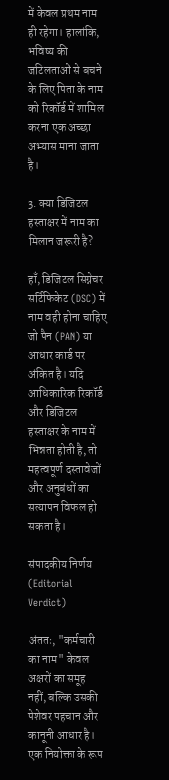में केवल प्रथम नाम ही रहेगा। हालांकि, भविष्य की जटिलताओं से बचने के लिए पिता के नाम को रिकॉर्ड में शामिल करना एक अच्छा अभ्यास माना जाता है।

3. क्या डिजिटल हस्ताक्षर में नाम का मिलान जरूरी है?

हाँ, डिजिटल सिग्नेचर सर्टिफिकेट (DSC) में नाम वही होना चाहिए जो पैन (PAN) या आधार कार्ड पर अंकित है। यदि आधिकारिक रिकॉर्ड और डिजिटल हस्ताक्षर के नाम में भिन्नता होती है, तो महत्वपूर्ण दस्तावेजों और अनुबंधों का सत्यापन विफल हो सकता है।

संपादकीय निर्णय (Editorial Verdict)

अंततः, "कर्मचारी का नाम" केवल अक्षरों का समूह नहीं, बल्कि उसकी पेशेवर पहचान और कानूनी आधार है। एक नियोक्ता के रूप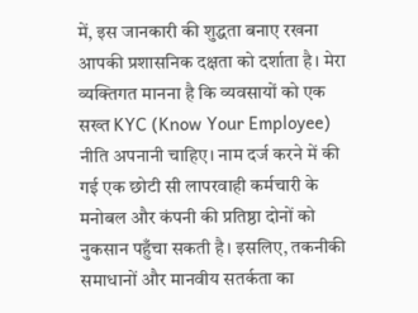में, इस जानकारी की शुद्धता बनाए रखना आपकी प्रशासनिक दक्षता को दर्शाता है। मेरा व्यक्तिगत मानना है कि व्यवसायों को एक सख्त KYC (Know Your Employee) नीति अपनानी चाहिए। नाम दर्ज करने में की गई एक छोटी सी लापरवाही कर्मचारी के मनोबल और कंपनी की प्रतिष्ठा दोनों को नुकसान पहुँचा सकती है। इसलिए, तकनीकी समाधानों और मानवीय सतर्कता का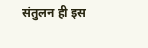संतुलन ही इस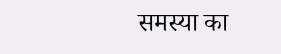समस्या का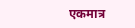एकमात्र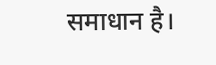समाधान है।